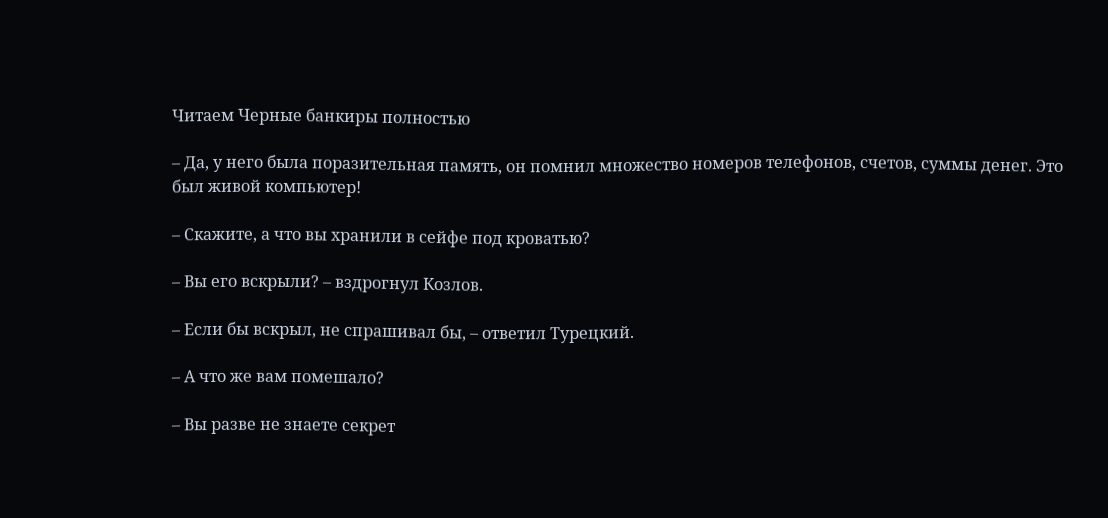Читаем Черные банкиры полностью

– Да, у него была поразительная память, он помнил множество номеров телефонов, счетов, суммы денег. Это был живой компьютер!

– Скажите, а что вы хранили в сейфе под кроватью?

– Вы его вскрыли? – вздрогнул Козлов.

– Если бы вскрыл, не спрашивал бы, – ответил Турецкий.

– А что же вам помешало?

– Вы разве не знаете секрет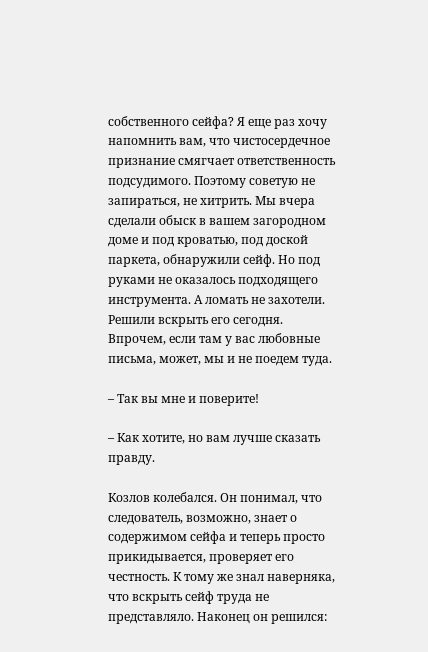собственного сейфа? Я еще раз хочу напомнить вам, что чистосердечное признание смягчает ответственность подсудимого. Поэтому советую не запираться, не хитрить. Мы вчера сделали обыск в вашем загородном доме и под кроватью, под доской паркета, обнаружили сейф. Но под руками не оказалось подходящего инструмента. А ломать не захотели. Решили вскрыть его сегодня. Впрочем, если там у вас любовные письма, может, мы и не поедем туда.

– Так вы мне и поверите!

– Как хотите, но вам лучше сказать правду.

Козлов колебался. Он понимал, что следователь, возможно, знает о содержимом сейфа и теперь просто прикидывается, проверяет его честность. К тому же знал наверняка, что вскрыть сейф труда не представляло. Наконец он решился: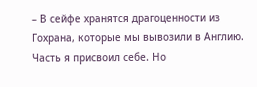– В сейфе хранятся драгоценности из Гохрана, которые мы вывозили в Англию. Часть я присвоил себе. Но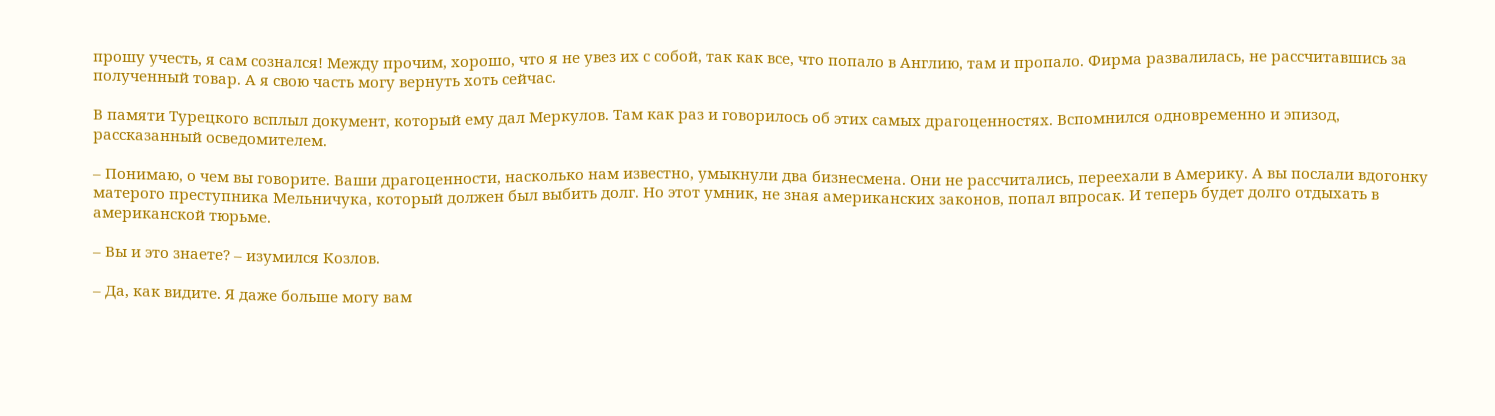прошу учесть, я сам сознался! Между прочим, хорошо, что я не увез их с собой, так как все, что попало в Англию, там и пропало. Фирма развалилась, не рассчитавшись за полученный товар. А я свою часть могу вернуть хоть сейчас.

В памяти Турецкого всплыл документ, который ему дал Меркулов. Там как раз и говорилось об этих самых драгоценностях. Вспомнился одновременно и эпизод, рассказанный осведомителем.

– Понимаю, о чем вы говорите. Ваши драгоценности, насколько нам известно, умыкнули два бизнесмена. Они не рассчитались, переехали в Америку. А вы послали вдогонку матерого преступника Мельничука, который должен был выбить долг. Но этот умник, не зная американских законов, попал впросак. И теперь будет долго отдыхать в американской тюрьме.

– Вы и это знаете? – изумился Козлов.

– Да, как видите. Я даже больше могу вам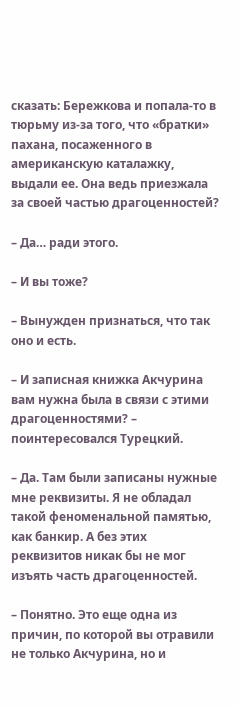сказать: Бережкова и попала-то в тюрьму из-за того, что «братки» пахана, посаженного в американскую каталажку, выдали ее. Она ведь приезжала за своей частью драгоценностей?

– Да… ради этого.

– И вы тоже?

– Вынужден признаться, что так оно и есть.

– И записная книжка Акчурина вам нужна была в связи с этими драгоценностями? – поинтересовался Турецкий.

– Да. Там были записаны нужные мне реквизиты. Я не обладал такой феноменальной памятью, как банкир. А без этих реквизитов никак бы не мог изъять часть драгоценностей.

– Понятно. Это еще одна из причин, по которой вы отравили не только Акчурина, но и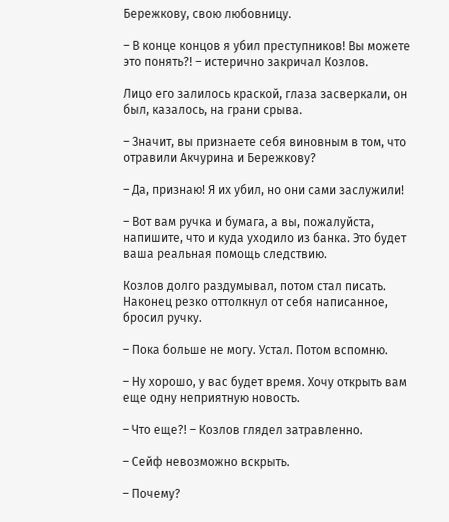Бережкову, свою любовницу.

– В конце концов я убил преступников! Вы можете это понять?! – истерично закричал Козлов.

Лицо его залилось краской, глаза засверкали, он был, казалось, на грани срыва.

– Значит, вы признаете себя виновным в том, что отравили Акчурина и Бережкову?

– Да, признаю! Я их убил, но они сами заслужили!

– Вот вам ручка и бумага, а вы, пожалуйста, напишите, что и куда уходило из банка. Это будет ваша реальная помощь следствию.

Козлов долго раздумывал, потом стал писать. Наконец резко оттолкнул от себя написанное, бросил ручку.

– Пока больше не могу. Устал. Потом вспомню.

– Ну хорошо, у вас будет время. Хочу открыть вам еще одну неприятную новость.

– Что еще?! – Козлов глядел затравленно.

– Сейф невозможно вскрыть.

– Почему?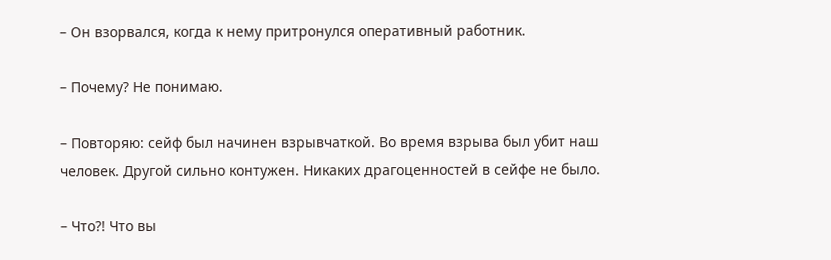– Он взорвался, когда к нему притронулся оперативный работник.

– Почему? Не понимаю.

– Повторяю: сейф был начинен взрывчаткой. Во время взрыва был убит наш человек. Другой сильно контужен. Никаких драгоценностей в сейфе не было.

– Что?! Что вы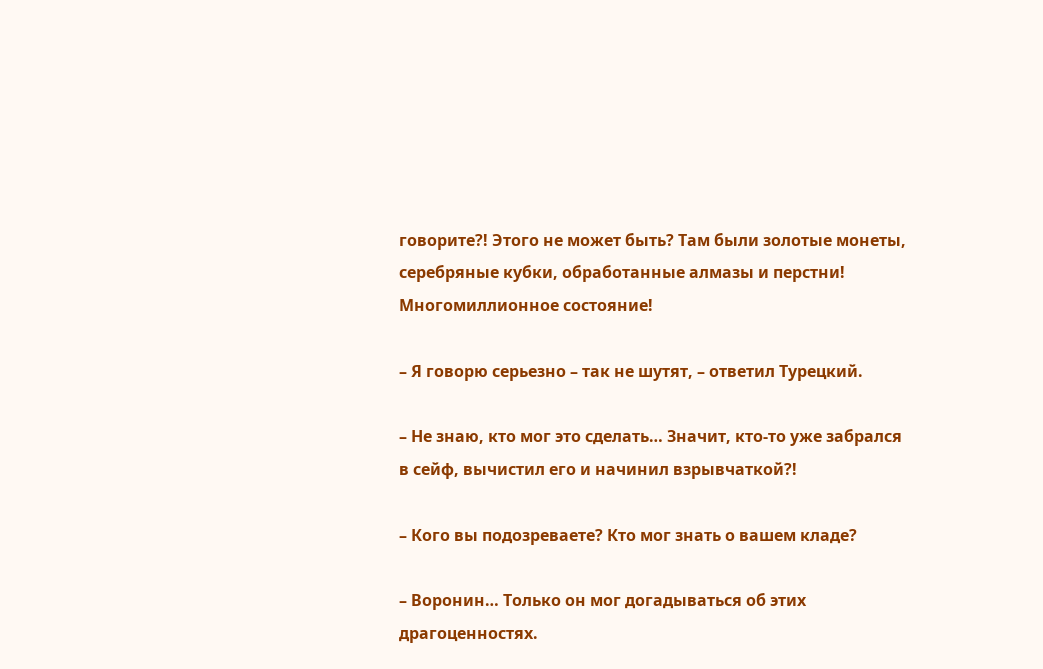говорите?! Этого не может быть? Там были золотые монеты, серебряные кубки, обработанные алмазы и перстни! Многомиллионное состояние!

– Я говорю серьезно – так не шутят, – ответил Турецкий.

– Не знаю, кто мог это сделать… Значит, кто-то уже забрался в сейф, вычистил его и начинил взрывчаткой?!

– Кого вы подозреваете? Кто мог знать о вашем кладе?

– Воронин… Только он мог догадываться об этих драгоценностях.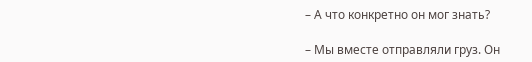– А что конкретно он мог знать?

– Мы вместе отправляли груз. Он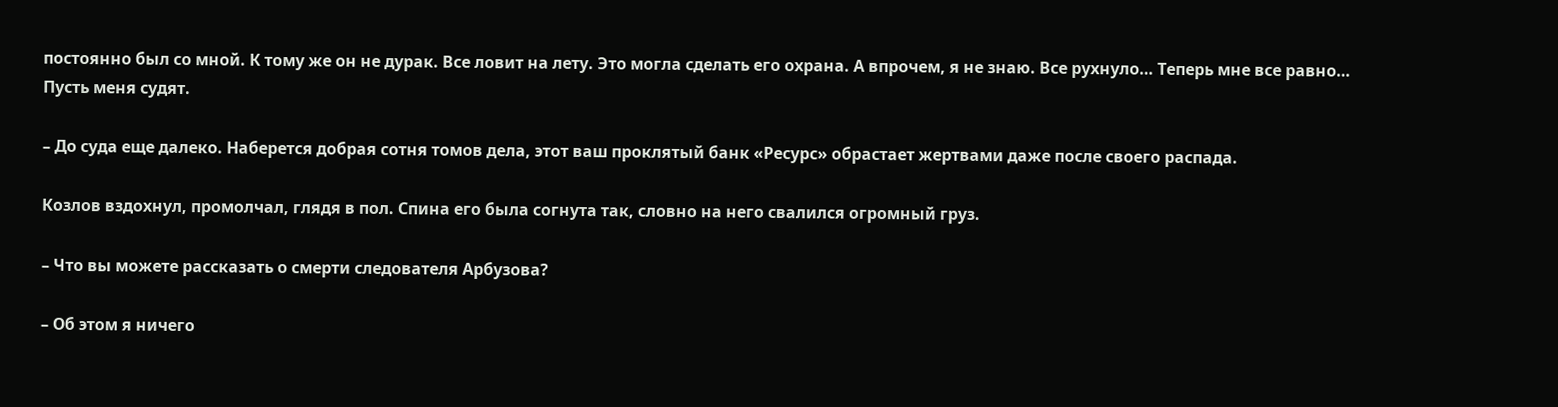постоянно был со мной. К тому же он не дурак. Все ловит на лету. Это могла сделать его охрана. А впрочем, я не знаю. Все рухнуло… Теперь мне все равно… Пусть меня судят.

– До суда еще далеко. Наберется добрая сотня томов дела, этот ваш проклятый банк «Ресурс» обрастает жертвами даже после своего распада.

Козлов вздохнул, промолчал, глядя в пол. Спина его была согнута так, словно на него свалился огромный груз.

– Что вы можете рассказать о смерти следователя Арбузова?

– Об этом я ничего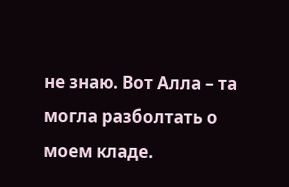не знаю. Вот Алла – та могла разболтать о моем кладе.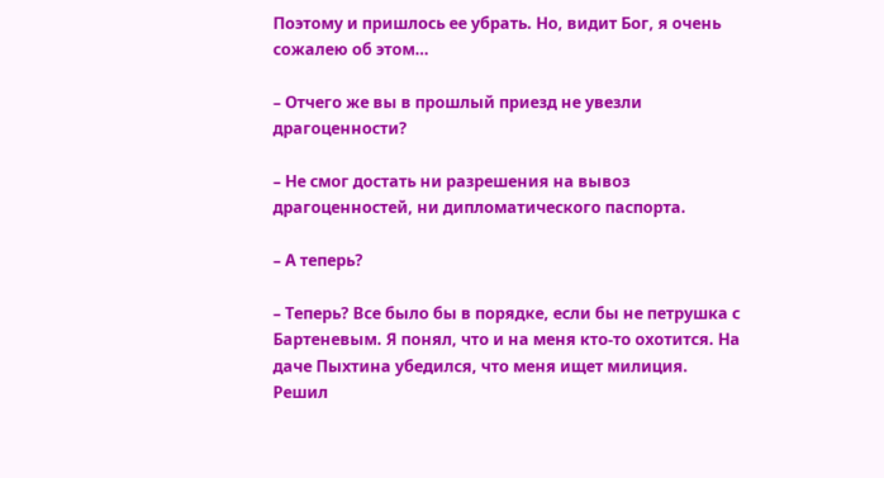Поэтому и пришлось ее убрать. Но, видит Бог, я очень сожалею об этом…

– Отчего же вы в прошлый приезд не увезли драгоценности?

– Не смог достать ни разрешения на вывоз драгоценностей, ни дипломатического паспорта.

– А теперь?

– Теперь? Все было бы в порядке, если бы не петрушка с Бартеневым. Я понял, что и на меня кто-то охотится. На даче Пыхтина убедился, что меня ищет милиция. Решил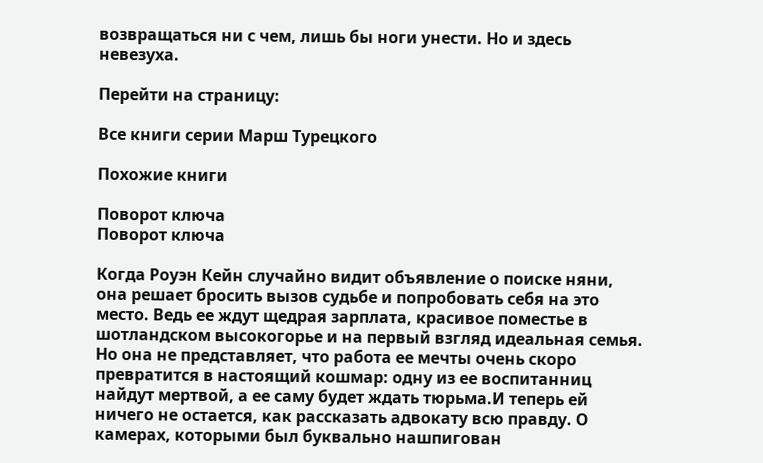возвращаться ни с чем, лишь бы ноги унести. Но и здесь невезуха.

Перейти на страницу:

Все книги серии Марш Турецкого

Похожие книги

Поворот ключа
Поворот ключа

Когда Роуэн Кейн случайно видит объявление о поиске няни, она решает бросить вызов судьбе и попробовать себя на это место. Ведь ее ждут щедрая зарплата, красивое поместье в шотландском высокогорье и на первый взгляд идеальная семья. Но она не представляет, что работа ее мечты очень скоро превратится в настоящий кошмар: одну из ее воспитанниц найдут мертвой, а ее саму будет ждать тюрьма.И теперь ей ничего не остается, как рассказать адвокату всю правду. О камерах, которыми был буквально нашпигован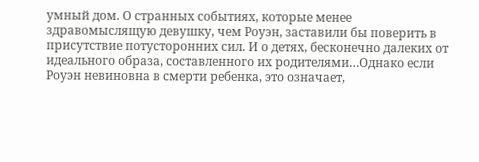умный дом. О странных событиях, которые менее здравомыслящую девушку, чем Роуэн, заставили бы поверить в присутствие потусторонних сил. И о детях, бесконечно далеких от идеального образа, составленного их родителями…Однако если Роуэн невиновна в смерти ребенка, это означает,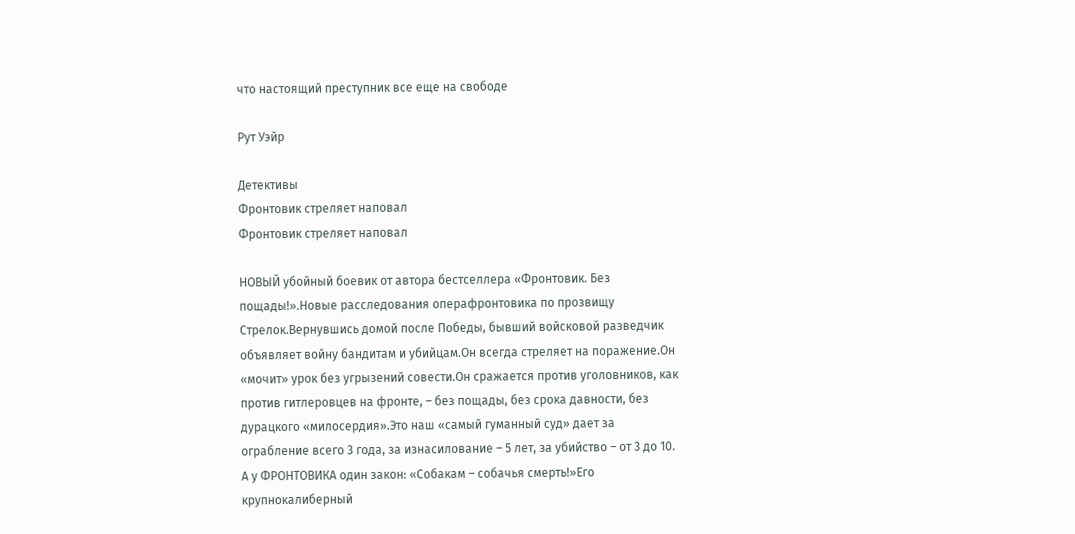что настоящий преступник все еще на свободе

Рут Уэйр

Детективы
Фронтовик стреляет наповал
Фронтовик стреляет наповал

НОВЫЙ убойный боевик от автора бестселлера «Фронтовик. Без пощады!».Новые расследования операфронтовика по прозвищу Стрелок.Вернувшись домой после Победы, бывший войсковой разведчик объявляет войну бандитам и убийцам.Он всегда стреляет на поражение.Он «мочит» урок без угрызений совести.Он сражается против уголовников, как против гитлеровцев на фронте, – без пощады, без срока давности, без дурацкого «милосердия».Это наш «самый гуманный суд» дает за ограбление всего 3 года, за изнасилование – 5 лет, за убийство – от 3 до 10. А у ФРОНТОВИКА один закон: «Собакам – собачья смерть!»Его крупнокалиберный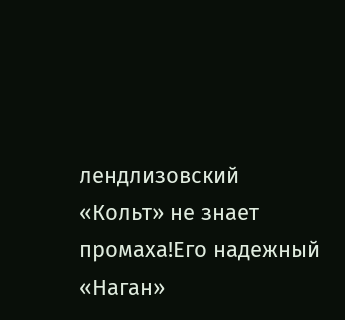лендлизовский «Кольт» не знает промаха!Его надежный «Наган»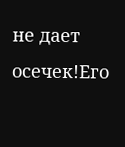не дает осечек!Его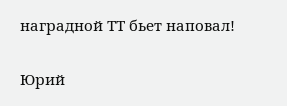наградной ТТ бьет наповал!

Юрий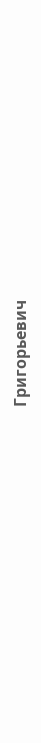Григорьевич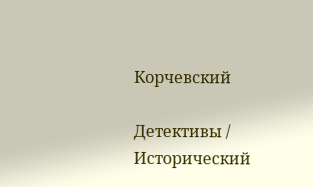Корчевский

Детективы / Исторический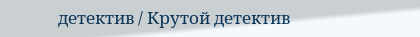детектив / Крутой детектив